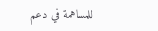للمساهمة في دعم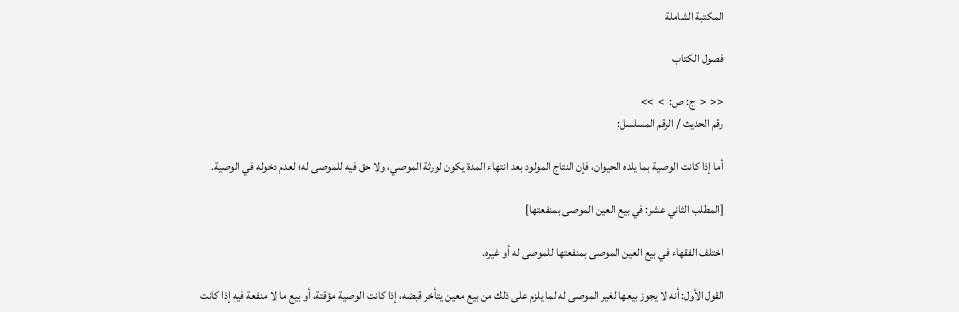المكتبة الشاملة

فصول الكتاب

<<  <  ج: ص:  >  >>
رقم الحديث / الرقم المسلسل:

أما إذا كانت الوصية بما يلده الحيوان، فإن النتاج المولود بعد انتهاء المدة يكون لورثة الموصي، ولا حق فيه للموصى له؛ لعدم دخوله في الوصية.

[المطلب الثاني عشر: في بيع العين الموصى بمنفعتها]

اختلف الفقهاء في بيع العين الموصى بمنفعتها للموصى له أو غيره.

القول الأول: أنه لا يجوز بيعها لغير الموصى له لما يلزم على ذلك من بيع معين يتأخر قبضه، إذا كانت الوصية مؤقتة، أو بيع ما لا منفعة فيه إذا كانت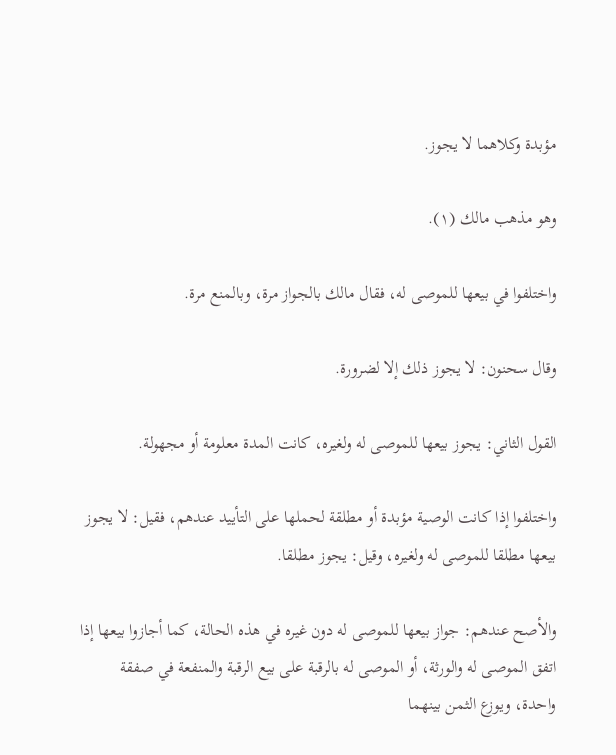مؤبدة وكلاهما لا يجوز.

وهو مذهب مالك (١).

واختلفوا في بيعها للموصى له، فقال مالك بالجواز مرة، وبالمنع مرة.

وقال سحنون: لا يجوز ذلك إلا لضرورة.

القول الثاني: يجوز بيعها للموصى له ولغيره، كانت المدة معلومة أو مجهولة.

واختلفوا إذا كانت الوصية مؤبدة أو مطلقة لحملها على التأييد عندهم، فقيل: لا يجوز بيعها مطلقا للموصى له ولغيره، وقيل: يجوز مطلقا.

والأصح عندهم: جواز بيعها للموصى له دون غيره في هذه الحالة، كما أجازوا بيعها إذا اتفق الموصى له والورثة، أو الموصى له بالرقبة على بيع الرقبة والمنفعة في صفقة واحدة، ويوزع الثمن بينهما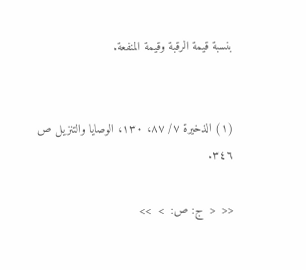بنسبة قيمة الرقبة وقيمة المنفعة.


(١) الذخيرة ٧/ ٨٧، ١٣٠، الوصايا والتنزيل ص ٣٤٦.

<<  <  ج: ص:  >  >>